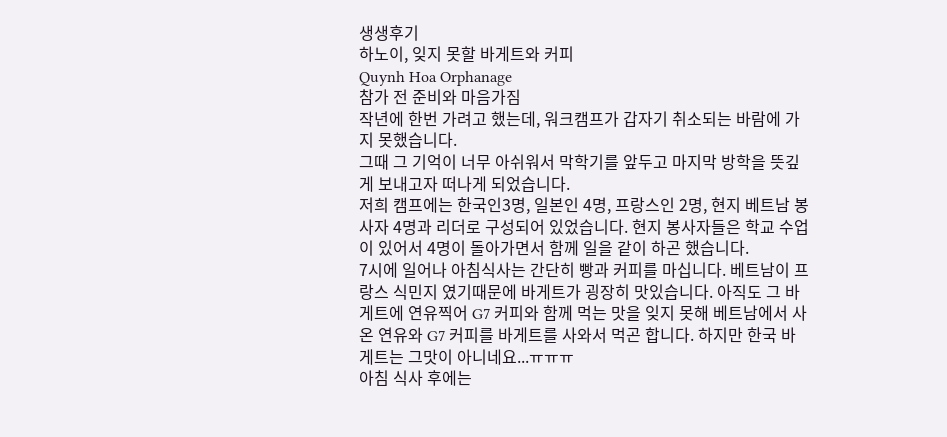생생후기
하노이, 잊지 못할 바게트와 커피
Quynh Hoa Orphanage
참가 전 준비와 마음가짐
작년에 한번 가려고 했는데, 워크캠프가 갑자기 취소되는 바람에 가지 못했습니다.
그때 그 기억이 너무 아쉬워서 막학기를 앞두고 마지막 방학을 뜻깊게 보내고자 떠나게 되었습니다.
저희 캠프에는 한국인3명, 일본인 4명, 프랑스인 2명, 현지 베트남 봉사자 4명과 리더로 구성되어 있었습니다. 현지 봉사자들은 학교 수업이 있어서 4명이 돌아가면서 함께 일을 같이 하곤 했습니다.
7시에 일어나 아침식사는 간단히 빵과 커피를 마십니다. 베트남이 프랑스 식민지 였기때문에 바게트가 굉장히 맛있습니다. 아직도 그 바게트에 연유찍어 G7 커피와 함께 먹는 맛을 잊지 못해 베트남에서 사온 연유와 G7 커피를 바게트를 사와서 먹곤 합니다. 하지만 한국 바게트는 그맛이 아니네요...ㅠㅠㅠ
아침 식사 후에는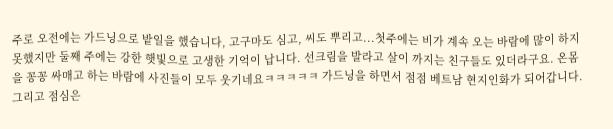주로 오전에는 가드닝으로 밭일을 했습니다, 고구마도 심고, 씨도 뿌리고...첫주에는 비가 계속 오는 바람에 많이 하지 못했지만 둘째 주에는 강한 햇빛으로 고생한 기억이 납니다. 선크림을 발라고 살이 까지는 친구들도 있더라구요. 온몸을 꽁꽁 싸매고 하는 바람에 사진들이 모두 웃기네요ㅋㅋㅋㅋㅋ 가드닝을 하면서 점점 베트남 현지인화가 되어갑니다.
그리고 점심은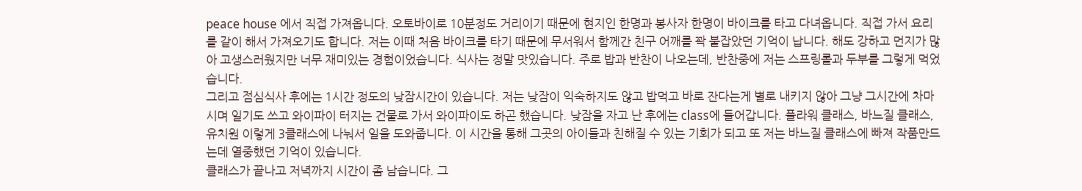peace house 에서 직접 가져옵니다. 오토바이로 10분정도 거리이기 때문에 현지인 한명과 봉사자 한명이 바이크를 타고 다녀옵니다. 직접 가서 요리를 같이 해서 가져오기도 합니다. 저는 이때 처음 바이크를 타기 때문에 무서워서 함께간 친구 어깨를 꽉 붙잡았던 기억이 납니다. 해도 강하고 먼지가 많아 고생스러웠지만 너무 재미있는 경험이었습니다. 식사는 정말 맛있습니다. 주로 밥과 반찬이 나오는데, 반찬중에 저는 스프링롤과 두부를 그렇게 먹었습니다.
그리고 점심식사 후에는 1시간 정도의 낮잠시간이 있습니다. 저는 낮잠이 익숙하지도 않고 밥먹고 바로 잔다는게 별로 내키지 않아 그냥 그시간에 차마시며 일기도 쓰고 와이파이 터지는 건물로 가서 와이파이도 하곤 했습니다. 낮잠을 자고 난 후에는 class에 들어갑니다. 플라워 클래스, 바느질 클래스, 유치원 이렇게 3클래스에 나눠서 일을 도와줍니다. 이 시간을 통해 그곳의 아이들과 친해질 수 있는 기회가 되고 또 저는 바느질 클래스에 빠져 작품만드는데 열중했던 기억이 있습니다.
클래스가 끝나고 저녁까지 시간이 좀 남습니다. 그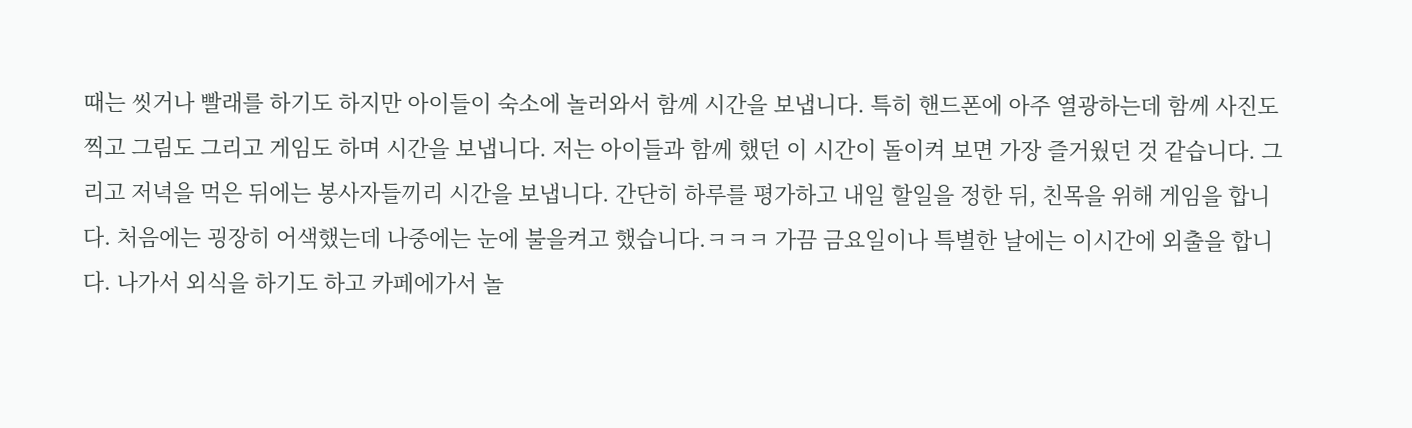때는 씻거나 빨래를 하기도 하지만 아이들이 숙소에 놀러와서 함께 시간을 보냅니다. 특히 핸드폰에 아주 열광하는데 함께 사진도 찍고 그림도 그리고 게임도 하며 시간을 보냅니다. 저는 아이들과 함께 했던 이 시간이 돌이켜 보면 가장 즐거웠던 것 같습니다. 그리고 저녁을 먹은 뒤에는 봉사자들끼리 시간을 보냅니다. 간단히 하루를 평가하고 내일 할일을 정한 뒤, 친목을 위해 게임을 합니다. 처음에는 굉장히 어색했는데 나중에는 눈에 불을켜고 했습니다.ㅋㅋㅋ 가끔 금요일이나 특별한 날에는 이시간에 외출을 합니다. 나가서 외식을 하기도 하고 카페에가서 놀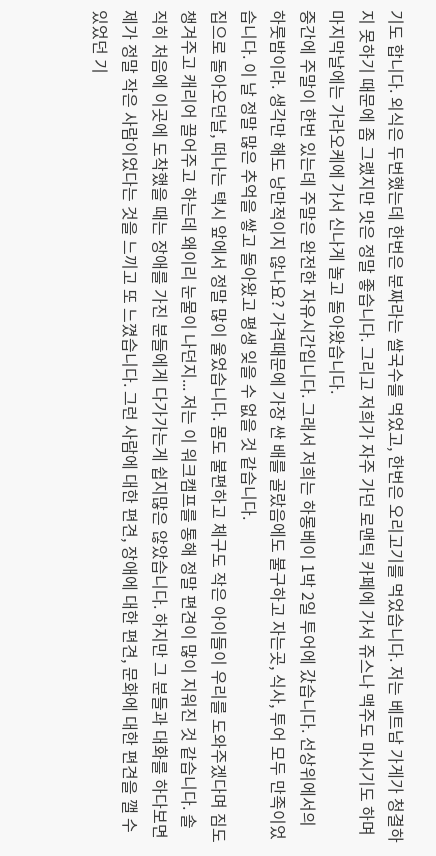기도 합니다. 외식은 두번했는데 한번은 분짜라는 쌀국수를 먹었고, 한번은 오리고기를 먹었습니다. 저는 베트남 가게가 청결하지 못하기 때문에 좀 그랬지만 맛은 정말 좋습니다. 그리고 저희가 자주 가던 로맨틱 카페에 가서 쥬스나 맥주도 마시기도 하며 마지막날에는 가라오케에 가서 신나게 놀고 돌아왔습니다.
중간에 주말이 한번 있는데 주말은 완전한 자유시간입니다. 그래서 저희는 하롱베이 1박 2일 투어에 갔습니다. 선상위에서의 하룻밤이라. 생각만 해도 낭만적이지 않나요? 가격때문에 가장 싼 배를 골랐음에도 불구하고 자는곳, 식사, 투어 모두 만족이었습니다. 이 날 정말 많은 추억을 쌓고 돌아왔고 평생 잊을 수 없을 것 같습니다.
집으로 돌아오던날, 떠나는 택시 앞에서 정말 많이 울었습니다. 몸도 불편하고 체구도 작은 아이들이 우리를 도와주겠다며 짐도 챙겨주고 캐리어 끌어주고 하는데 왜이리 눈물이 나던지... 저는 이 워크캠프를 통해 정말 편견이 많이 지워진 것 같습니다. 솔직히 처음에 이곳에 도착했을 때는 장애를 가진 분들에게 다가가는게 쉽지많은 않았습니다. 하지만 그 분들과 대화를 하다보면 제가 정말 작은 사람이었다는 것을 느끼고 또 느꼈습니다. 그런 사람에 대한 편견, 장애에 대한 편견, 문화에 대한 편견을 깰 수 있었던 기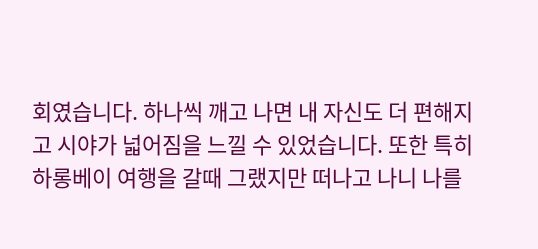회였습니다. 하나씩 깨고 나면 내 자신도 더 편해지고 시야가 넓어짐을 느낄 수 있었습니다. 또한 특히 하롱베이 여행을 갈때 그랬지만 떠나고 나니 나를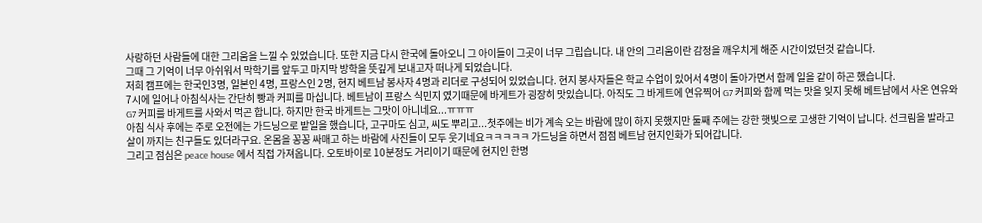사랑하던 사람들에 대한 그리움을 느낄 수 있었습니다. 또한 지금 다시 한국에 돌아오니 그 아이들이 그곳이 너무 그립습니다. 내 안의 그리움이란 감정을 깨우치게 해준 시간이었던것 같습니다.
그때 그 기억이 너무 아쉬워서 막학기를 앞두고 마지막 방학을 뜻깊게 보내고자 떠나게 되었습니다.
저희 캠프에는 한국인3명, 일본인 4명, 프랑스인 2명, 현지 베트남 봉사자 4명과 리더로 구성되어 있었습니다. 현지 봉사자들은 학교 수업이 있어서 4명이 돌아가면서 함께 일을 같이 하곤 했습니다.
7시에 일어나 아침식사는 간단히 빵과 커피를 마십니다. 베트남이 프랑스 식민지 였기때문에 바게트가 굉장히 맛있습니다. 아직도 그 바게트에 연유찍어 G7 커피와 함께 먹는 맛을 잊지 못해 베트남에서 사온 연유와 G7 커피를 바게트를 사와서 먹곤 합니다. 하지만 한국 바게트는 그맛이 아니네요...ㅠㅠㅠ
아침 식사 후에는 주로 오전에는 가드닝으로 밭일을 했습니다, 고구마도 심고, 씨도 뿌리고...첫주에는 비가 계속 오는 바람에 많이 하지 못했지만 둘째 주에는 강한 햇빛으로 고생한 기억이 납니다. 선크림을 발라고 살이 까지는 친구들도 있더라구요. 온몸을 꽁꽁 싸매고 하는 바람에 사진들이 모두 웃기네요ㅋㅋㅋㅋㅋ 가드닝을 하면서 점점 베트남 현지인화가 되어갑니다.
그리고 점심은 peace house 에서 직접 가져옵니다. 오토바이로 10분정도 거리이기 때문에 현지인 한명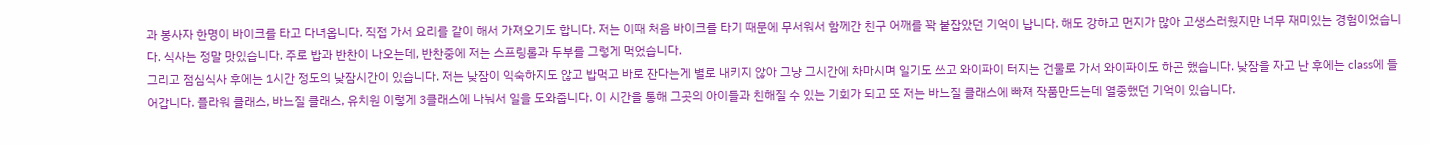과 봉사자 한명이 바이크를 타고 다녀옵니다. 직접 가서 요리를 같이 해서 가져오기도 합니다. 저는 이때 처음 바이크를 타기 때문에 무서워서 함께간 친구 어깨를 꽉 붙잡았던 기억이 납니다. 해도 강하고 먼지가 많아 고생스러웠지만 너무 재미있는 경험이었습니다. 식사는 정말 맛있습니다. 주로 밥과 반찬이 나오는데, 반찬중에 저는 스프링롤과 두부를 그렇게 먹었습니다.
그리고 점심식사 후에는 1시간 정도의 낮잠시간이 있습니다. 저는 낮잠이 익숙하지도 않고 밥먹고 바로 잔다는게 별로 내키지 않아 그냥 그시간에 차마시며 일기도 쓰고 와이파이 터지는 건물로 가서 와이파이도 하곤 했습니다. 낮잠을 자고 난 후에는 class에 들어갑니다. 플라워 클래스, 바느질 클래스, 유치원 이렇게 3클래스에 나눠서 일을 도와줍니다. 이 시간을 통해 그곳의 아이들과 친해질 수 있는 기회가 되고 또 저는 바느질 클래스에 빠져 작품만드는데 열중했던 기억이 있습니다.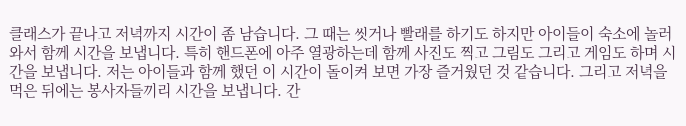클래스가 끝나고 저녁까지 시간이 좀 남습니다. 그 때는 씻거나 빨래를 하기도 하지만 아이들이 숙소에 놀러와서 함께 시간을 보냅니다. 특히 핸드폰에 아주 열광하는데 함께 사진도 찍고 그림도 그리고 게임도 하며 시간을 보냅니다. 저는 아이들과 함께 했던 이 시간이 돌이켜 보면 가장 즐거웠던 것 같습니다. 그리고 저녁을 먹은 뒤에는 봉사자들끼리 시간을 보냅니다. 간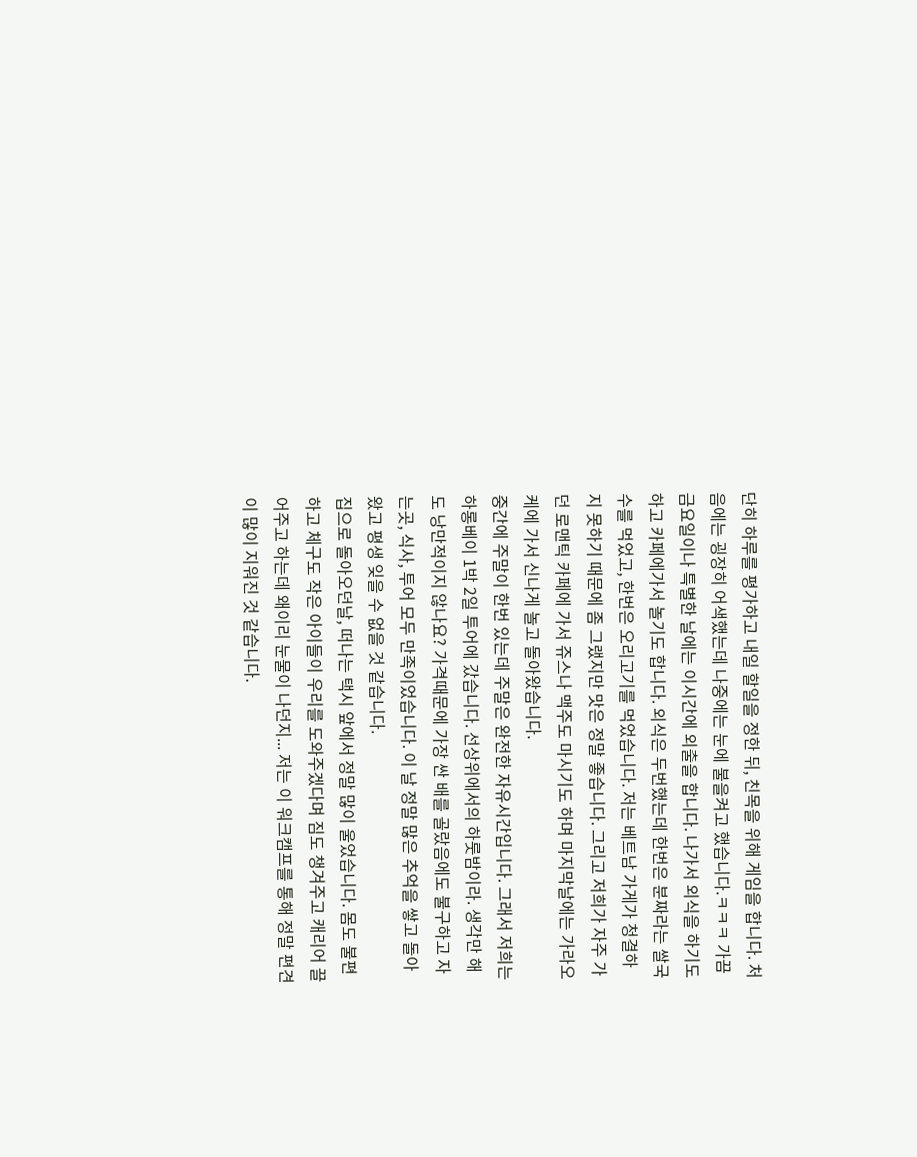단히 하루를 평가하고 내일 할일을 정한 뒤, 친목을 위해 게임을 합니다. 처음에는 굉장히 어색했는데 나중에는 눈에 불을켜고 했습니다.ㅋㅋㅋ 가끔 금요일이나 특별한 날에는 이시간에 외출을 합니다. 나가서 외식을 하기도 하고 카페에가서 놀기도 합니다. 외식은 두번했는데 한번은 분짜라는 쌀국수를 먹었고, 한번은 오리고기를 먹었습니다. 저는 베트남 가게가 청결하지 못하기 때문에 좀 그랬지만 맛은 정말 좋습니다. 그리고 저희가 자주 가던 로맨틱 카페에 가서 쥬스나 맥주도 마시기도 하며 마지막날에는 가라오케에 가서 신나게 놀고 돌아왔습니다.
중간에 주말이 한번 있는데 주말은 완전한 자유시간입니다. 그래서 저희는 하롱베이 1박 2일 투어에 갔습니다. 선상위에서의 하룻밤이라. 생각만 해도 낭만적이지 않나요? 가격때문에 가장 싼 배를 골랐음에도 불구하고 자는곳, 식사, 투어 모두 만족이었습니다. 이 날 정말 많은 추억을 쌓고 돌아왔고 평생 잊을 수 없을 것 같습니다.
집으로 돌아오던날, 떠나는 택시 앞에서 정말 많이 울었습니다. 몸도 불편하고 체구도 작은 아이들이 우리를 도와주겠다며 짐도 챙겨주고 캐리어 끌어주고 하는데 왜이리 눈물이 나던지... 저는 이 워크캠프를 통해 정말 편견이 많이 지워진 것 같습니다.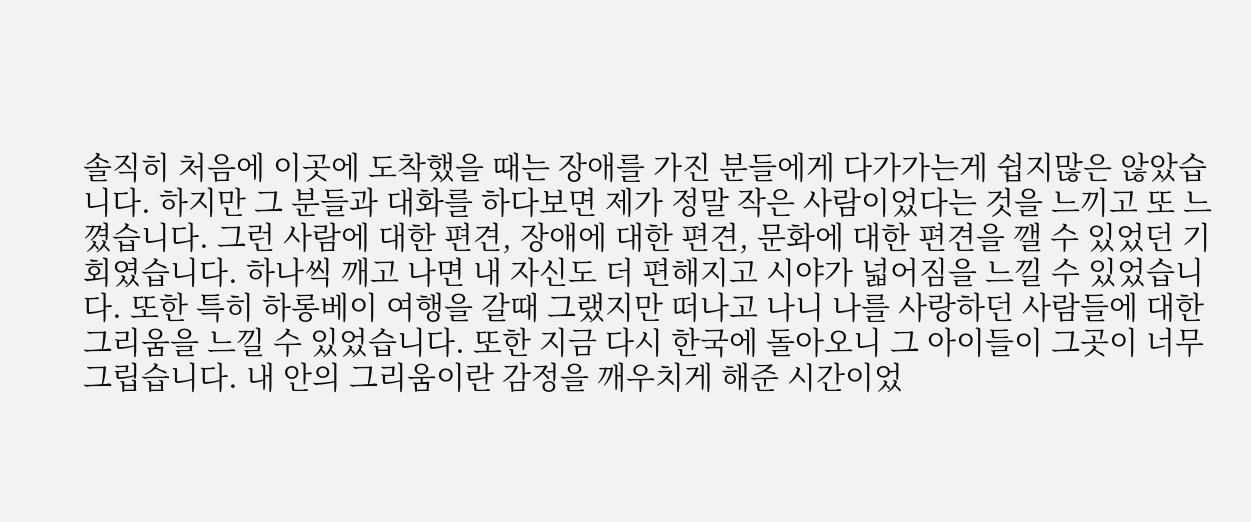솔직히 처음에 이곳에 도착했을 때는 장애를 가진 분들에게 다가가는게 쉽지많은 않았습니다. 하지만 그 분들과 대화를 하다보면 제가 정말 작은 사람이었다는 것을 느끼고 또 느꼈습니다. 그런 사람에 대한 편견, 장애에 대한 편견, 문화에 대한 편견을 깰 수 있었던 기회였습니다. 하나씩 깨고 나면 내 자신도 더 편해지고 시야가 넓어짐을 느낄 수 있었습니다. 또한 특히 하롱베이 여행을 갈때 그랬지만 떠나고 나니 나를 사랑하던 사람들에 대한 그리움을 느낄 수 있었습니다. 또한 지금 다시 한국에 돌아오니 그 아이들이 그곳이 너무 그립습니다. 내 안의 그리움이란 감정을 깨우치게 해준 시간이었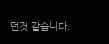던것 같습니다.